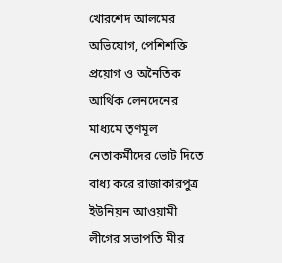খোরশেদ আলমের অভিযোগ, পেশিশক্তি প্রয়োগ ও অনৈতিক আর্থিক লেনদেনের মাধ্যমে তৃণমূল নেতাকর্মীদের ভোট দিতে বাধ্য করে রাজাকারপুত্র ইউনিয়ন আওয়ামী লীগের সভাপতি মীর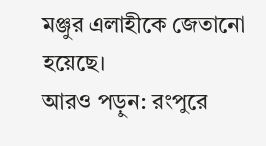মঞ্জুর এলাহীকে জেতানো হয়েছে।
আরও পড়ুন: রংপুরে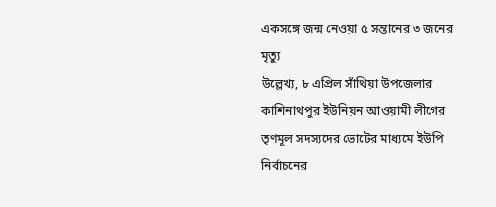একসঙ্গে জন্ম নেওয়া ৫ সন্তানের ৩ জনের মৃত্যু
উল্লেখ্য, ৮ এপ্রিল সাঁথিয়া উপজেলার কাশিনাথপুর ইউনিয়ন আওয়ামী লীগের তৃণমূল সদস্যদের ভোটের মাধ্যমে ইউপি নির্বাচনের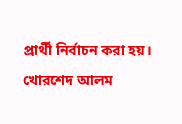প্রার্থী নির্বাচন করা হয়।
খোরশেদ আলম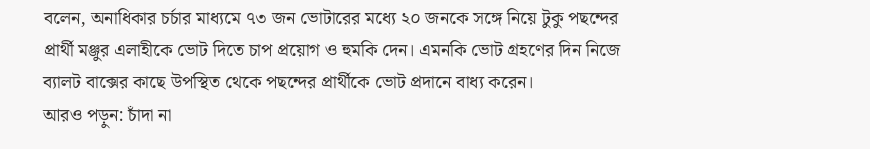বলেন, অনাধিকার চর্চার মাধ্যমে ৭৩ জন ভোটারের মধ্যে ২০ জনকে সঙ্গে নিয়ে টুকু পছন্দের প্রার্থী মঞ্জুর এলাহীকে ভোট দিতে চাপ প্রয়োগ ও হুমকি দেন। এমনকি ভোট গ্রহণের দিন নিজে ব্যালট বাক্সের কাছে উপস্থিত থেকে পছন্দের প্রার্থীকে ভোট প্রদানে বাধ্য করেন।
আরও পড়ুন: চাঁদা না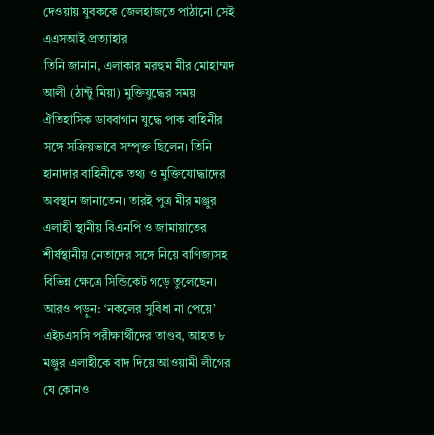দেওয়ায় যুবককে জেলহাজতে পাঠানো সেই এএসআই প্রত্যাহার
তিনি জানান, এলাকার মরহুম মীর মোহাম্মদ আলী (ঠান্টু মিয়া) মুক্তিযুদ্ধের সময় ঐতিহাসিক ডাববাগান যুদ্ধে পাক বাহিনীর সঙ্গে সক্রিয়ভাবে সম্পৃক্ত ছিলেন। তিনি হানাদার বাহিনীকে তথ্য ও মুক্তিযোদ্ধাদের অবস্থান জানাতেন। তারই পুত্র মীর মঞ্জুর এলাহী স্থানীয় বিএনপি ও জামায়াতের শীর্ষস্থানীয় নেতাদের সঙ্গে নিয়ে বাণিজ্যসহ বিভিন্ন ক্ষেত্রে সিন্ডিকেট গড়ে তুলেছেন।
আরও পড়ুন: ‘নকলের সুবিধা না পেয়ে’ এইচএসসি পরীক্ষার্থীদের তাণ্ডব, আহত ৮
মঞ্জুর এলাহীকে বাদ দিয়ে আওয়ামী লীগের যে কোনও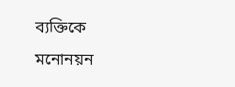ব্যক্তিকে মনোনয়ন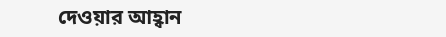দেওয়ার আহ্বান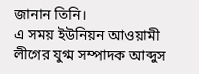জানান তিনি।
এ সময় ইউনিয়ন আওয়ামী লীগের যুগ্ম সম্পাদক আব্দুস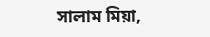সালাম মিয়া,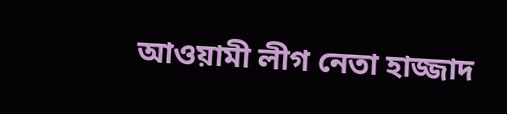আওয়ামী লীগ নেতা হাজ্জাদ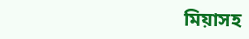মিয়াসহ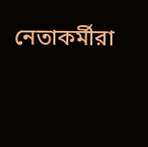নেতাকর্মীরা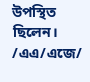উপস্থিত ছিলেন।
/এএ/এজে/